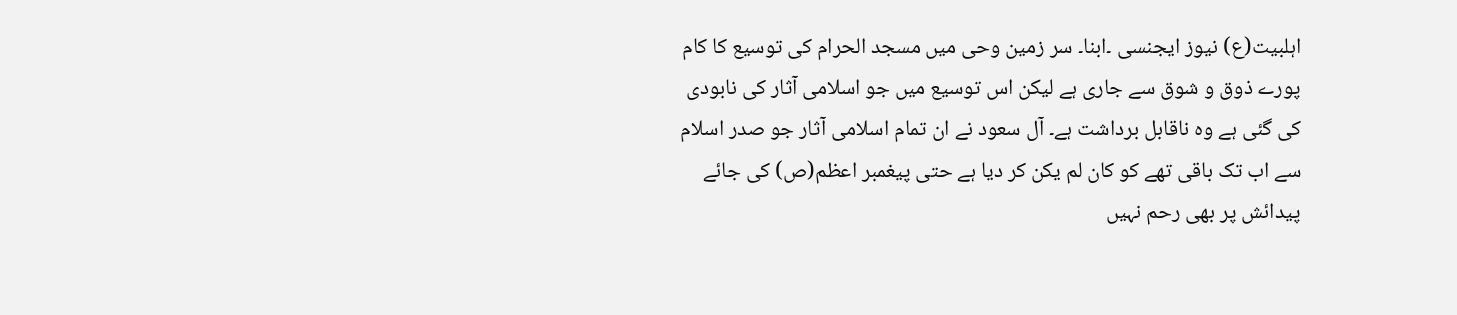اہلبیت(ع) نیوز ایجنسی ۔ابنا۔ سر زمین وحی میں مسجد الحرام کی توسیع کا کام پورے ذوق و شوق سے جاری ہے لیکن اس توسیع میں جو اسلامی آثار کی نابودی کی گئی ہے وہ ناقابل برداشت ہے۔ آل سعود نے ان تمام اسلامی آثار جو صدر اسلام سے اب تک باقی تھے کو کان لم یکن کر دیا ہے حتی پیغمبر اعظم(ص) کی جائے پیدائش پر بھی رحم نہیں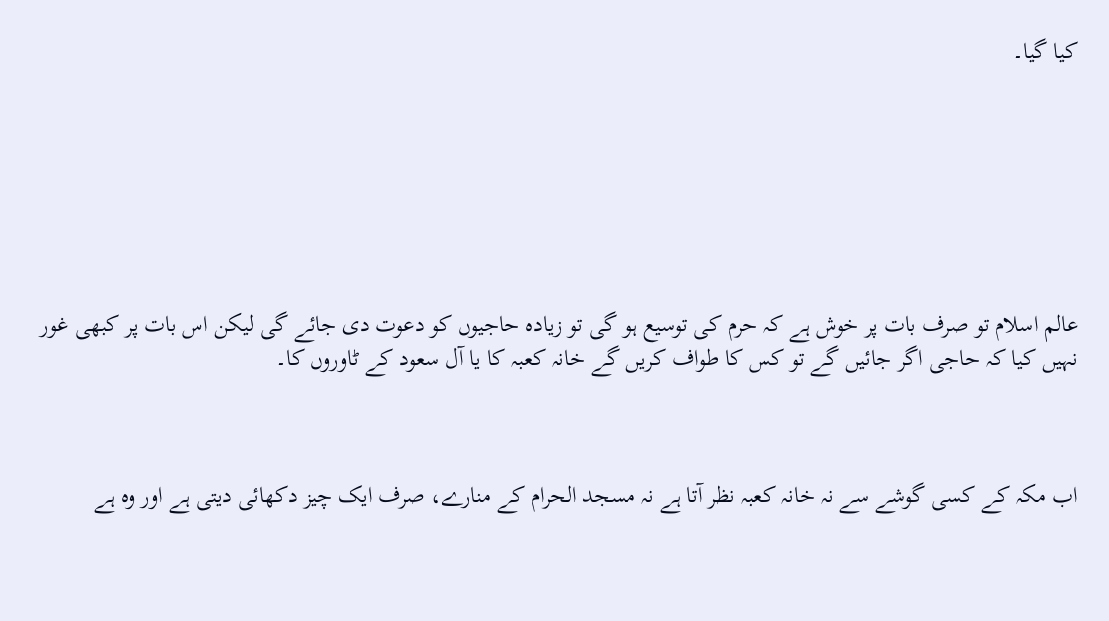کیا گیا۔







عالم اسلام تو صرف بات پر خوش ہے کہ حرم کی توسیع ہو گی تو زیادہ حاجیوں کو دعوت دی جائے گی لیکن اس بات پر کبھی غور نہیں کیا کہ حاجی اگر جائیں گے تو کس کا طواف کریں گے خانہ کعبہ کا یا آل سعود کے ٹاوروں کا۔



اب مکہ کے کسی گوشے سے نہ خانہ کعبہ نظر آتا ہے نہ مسجد الحرام کے منارے، صرف ایک چیز دکھائی دیتی ہے اور وہ ہے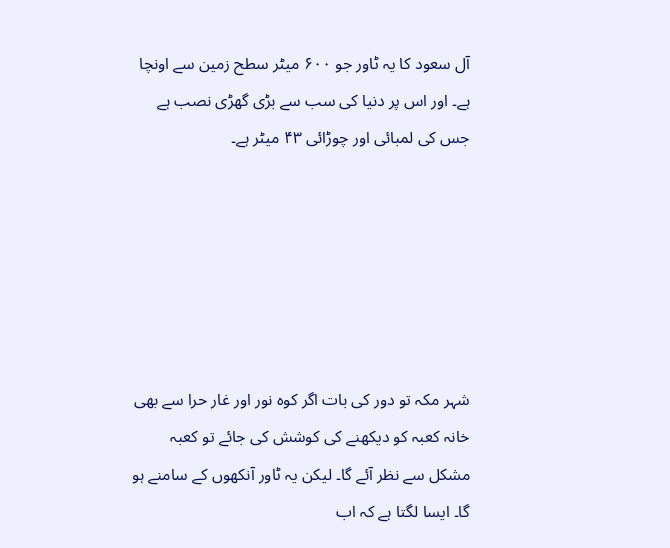آل سعود کا یہ ٹاور جو ۶۰۰ میٹر سطح زمین سے اونچا ہے۔ اور اس پر دنیا کی سب سے بڑی گھڑی نصب ہے جس کی لمبائی اور چوڑائی ۴۳ میٹر ہے۔






شہر مکہ تو دور کی بات اگر کوہ نور اور غار حرا سے بھی خانہ کعبہ کو دیکھنے کی کوشش کی جائے تو کعبہ مشکل سے نظر آئے گا۔ لیکن یہ ٹاور آنکھوں کے سامنے ہو گا۔ ایسا لگتا ہے کہ اب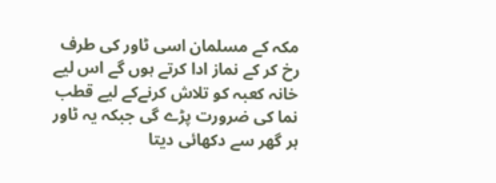مکہ کے مسلمان اسی ٹاور کی طرف رخ کر کے نماز ادا کرتے ہوں گے اس لیے خانہ کعبہ کو تلاش کرنےکے لیے قطب نما کی ضرورت پڑے گی جبکہ یہ ٹاور ہر گھر سے دکھائی دیتا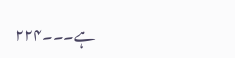ہے۔۔۔۲۲۴